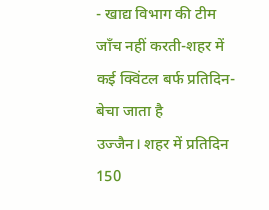- खाद्य विभाग की टीम जाँच नहीं करती-शहर में कई क्विंटल बर्फ प्रतिदिन-बेचा जाता है
उज्जैन। शहर में प्रतिदिन 150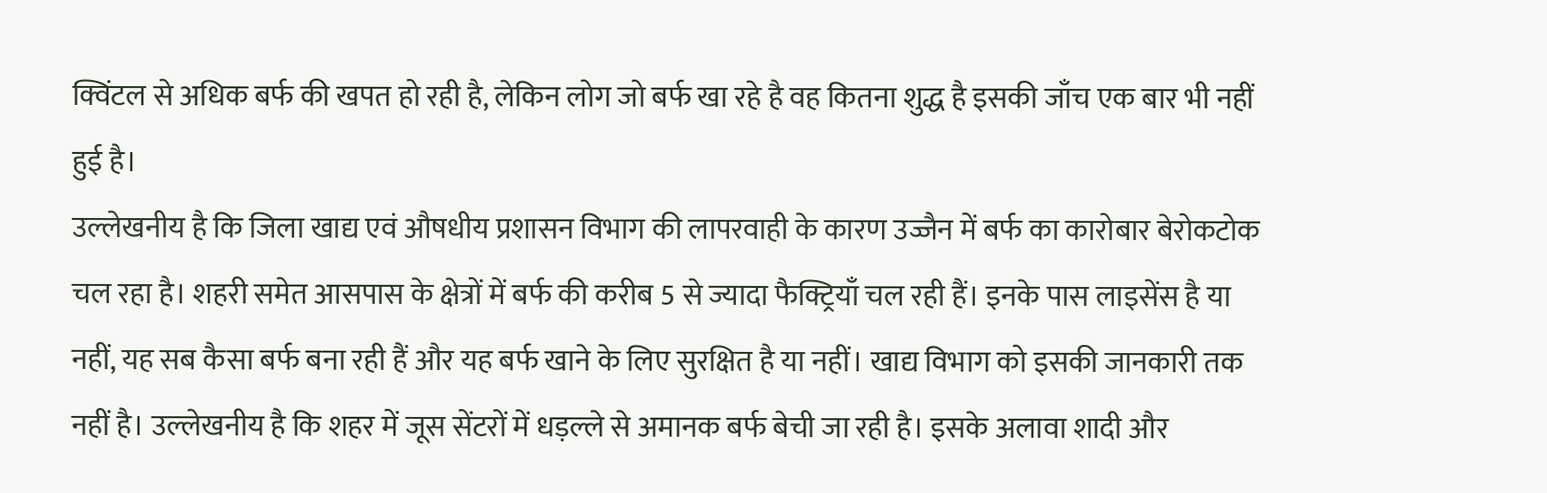क्विंटल से अधिक बर्फ की खपत हो रही है, लेकिन लोग जो बर्फ खा रहे है वह कितना शुद्ध है इसकी जाँच एक बार भी नहीं हुई है।
उल्लेखनीय है कि जिला खाद्य एवं औषधीय प्रशासन विभाग की लापरवाही के कारण उज्जैन में बर्फ का कारोबार बेरोकटोक चल रहा है। शहरी समेत आसपास के क्षेत्रों में बर्फ की करीब 5 से ज्यादा फैक्ट्रियाँ चल रही हैं। इनके पास लाइसेंस है या नहीं, यह सब कैसा बर्फ बना रही हैं और यह बर्फ खाने के लिए सुरक्षित है या नहीं। खाद्य विभाग को इसकी जानकारी तक नहीं है। उल्लेखनीय है कि शहर में जूस सेंटरों में धड़ल्ले से अमानक बर्फ बेची जा रही है। इसके अलावा शादी और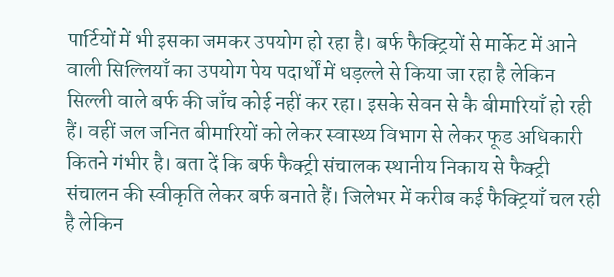पार्टियों में भी इसका जमकर उपयोग हो रहा है। बर्फ फैक्ट्रियों से मार्केट में आने वाली सिल्लियाँ का उपयोग पेय पदार्थों में धड़ल्ले से किया जा रहा है लेकिन सिल्ली वाले बर्फ की जाँच कोई नहीं कर रहा। इसके सेवन से कै बीमारियाँ हो रही हैं। वहीं जल जनित बीमारियों को लेकर स्वास्थ्य विभाग से लेकर फूड अधिकारी कितने गंभीर है। बता दें कि बर्फ फैक्ट्री संचालक स्थानीय निकाय से फैक्ट्री संचालन की स्वीकृति लेकर बर्फ बनाते हैं। जिलेभर में करीब कई फैक्ट्रियाँ चल रही है लेकिन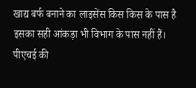खाद्य बर्फ बनाने का लाइसेंस किस किस के पास है इसका सही आंकड़ा भी विभाग के पास नहीं हैं।
पीएचई की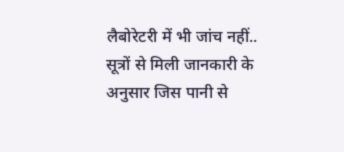लैबोरेटरी में भी जांच नहीं..
सूत्रों से मिली जानकारी के अनुसार जिस पानी से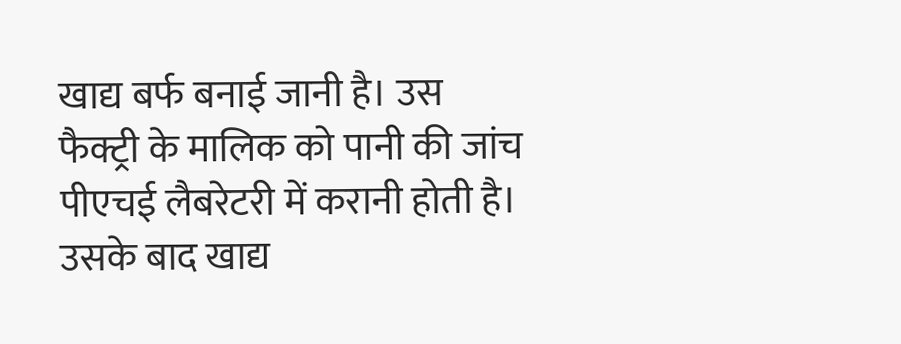खाद्य बर्फ बनाई जानी है। उस फैक्ट्री के मालिक को पानी की जांच पीएचई लैबरेटरी में करानी होती है। उसके बाद खाद्य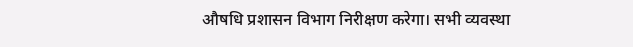औषधि प्रशासन विभाग निरीक्षण करेगा। सभी व्यवस्था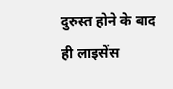दुरुस्त होने के बाद ही लाइसेंस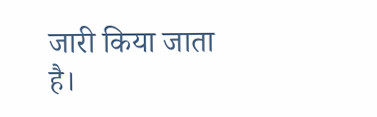जारी किया जाता है।